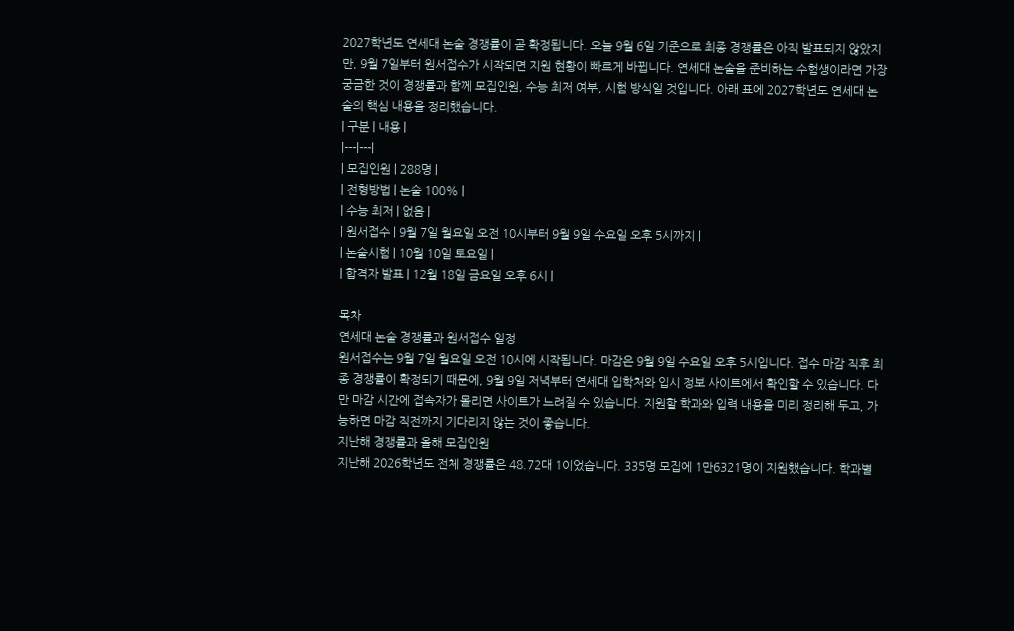2027학년도 연세대 논술 경쟁률이 곧 확정됩니다. 오늘 9월 6일 기준으로 최종 경쟁률은 아직 발표되지 않았지만, 9월 7일부터 원서접수가 시작되면 지원 현황이 빠르게 바뀝니다. 연세대 논술을 준비하는 수험생이라면 가장 궁금한 것이 경쟁률과 함께 모집인원, 수능 최저 여부, 시험 방식일 것입니다. 아래 표에 2027학년도 연세대 논술의 핵심 내용을 정리했습니다.
| 구분 | 내용 |
|---|---|
| 모집인원 | 288명 |
| 전형방법 | 논술 100% |
| 수능 최저 | 없음 |
| 원서접수 | 9월 7일 월요일 오전 10시부터 9월 9일 수요일 오후 5시까지 |
| 논술시험 | 10월 10일 토요일 |
| 합격자 발표 | 12월 18일 금요일 오후 6시 |

목차
연세대 논술 경쟁률과 원서접수 일정
원서접수는 9월 7일 월요일 오전 10시에 시작됩니다. 마감은 9월 9일 수요일 오후 5시입니다. 접수 마감 직후 최종 경쟁률이 확정되기 때문에, 9월 9일 저녁부터 연세대 입학처와 입시 정보 사이트에서 확인할 수 있습니다. 다만 마감 시간에 접속자가 몰리면 사이트가 느려질 수 있습니다. 지원할 학과와 입력 내용을 미리 정리해 두고, 가능하면 마감 직전까지 기다리지 않는 것이 좋습니다.
지난해 경쟁률과 올해 모집인원
지난해 2026학년도 전체 경쟁률은 48.72대 1이었습니다. 335명 모집에 1만6321명이 지원했습니다. 학과별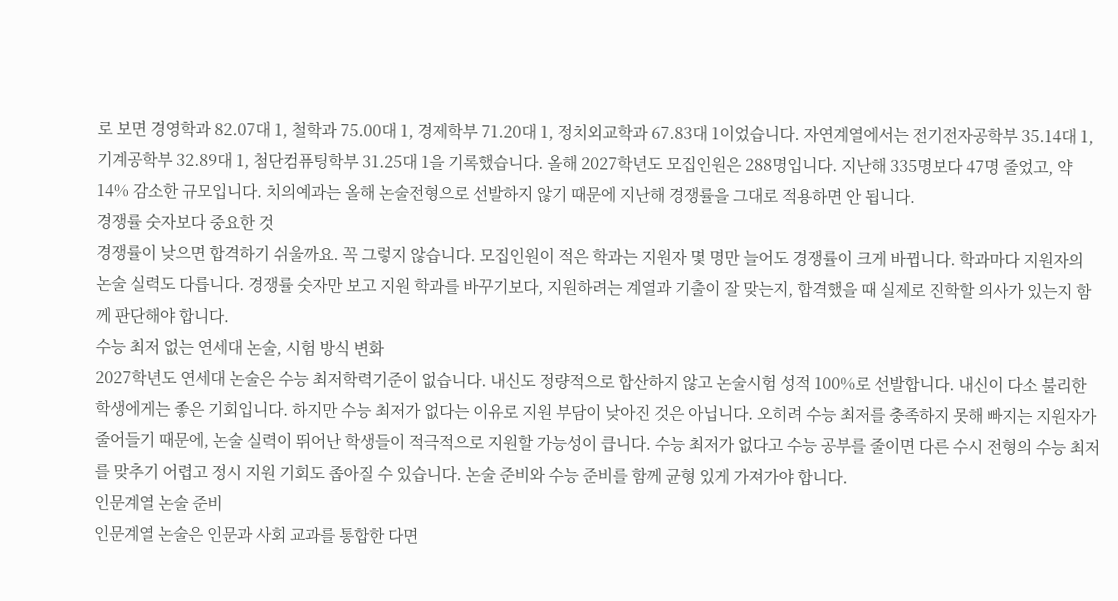로 보면 경영학과 82.07대 1, 철학과 75.00대 1, 경제학부 71.20대 1, 정치외교학과 67.83대 1이었습니다. 자연계열에서는 전기전자공학부 35.14대 1, 기계공학부 32.89대 1, 첨단컴퓨팅학부 31.25대 1을 기록했습니다. 올해 2027학년도 모집인원은 288명입니다. 지난해 335명보다 47명 줄었고, 약 14% 감소한 규모입니다. 치의예과는 올해 논술전형으로 선발하지 않기 때문에 지난해 경쟁률을 그대로 적용하면 안 됩니다.
경쟁률 숫자보다 중요한 것
경쟁률이 낮으면 합격하기 쉬울까요. 꼭 그렇지 않습니다. 모집인원이 적은 학과는 지원자 몇 명만 늘어도 경쟁률이 크게 바뀝니다. 학과마다 지원자의 논술 실력도 다릅니다. 경쟁률 숫자만 보고 지원 학과를 바꾸기보다, 지원하려는 계열과 기출이 잘 맞는지, 합격했을 때 실제로 진학할 의사가 있는지 함께 판단해야 합니다.
수능 최저 없는 연세대 논술, 시험 방식 변화
2027학년도 연세대 논술은 수능 최저학력기준이 없습니다. 내신도 정량적으로 합산하지 않고 논술시험 성적 100%로 선발합니다. 내신이 다소 불리한 학생에게는 좋은 기회입니다. 하지만 수능 최저가 없다는 이유로 지원 부담이 낮아진 것은 아닙니다. 오히려 수능 최저를 충족하지 못해 빠지는 지원자가 줄어들기 때문에, 논술 실력이 뛰어난 학생들이 적극적으로 지원할 가능성이 큽니다. 수능 최저가 없다고 수능 공부를 줄이면 다른 수시 전형의 수능 최저를 맞추기 어렵고 정시 지원 기회도 좁아질 수 있습니다. 논술 준비와 수능 준비를 함께 균형 있게 가져가야 합니다.
인문계열 논술 준비
인문계열 논술은 인문과 사회 교과를 통합한 다면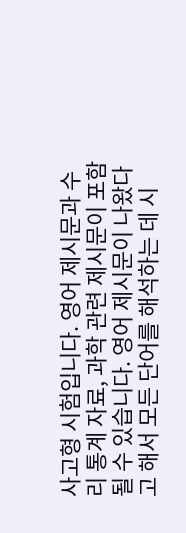사고형 시험입니다. 영어 제시문과 수리 통계 자료, 과학 관련 제시문이 포함될 수 있습니다. 영어 제시문이 나왔다고 해서 모든 단어를 해석하는 데 시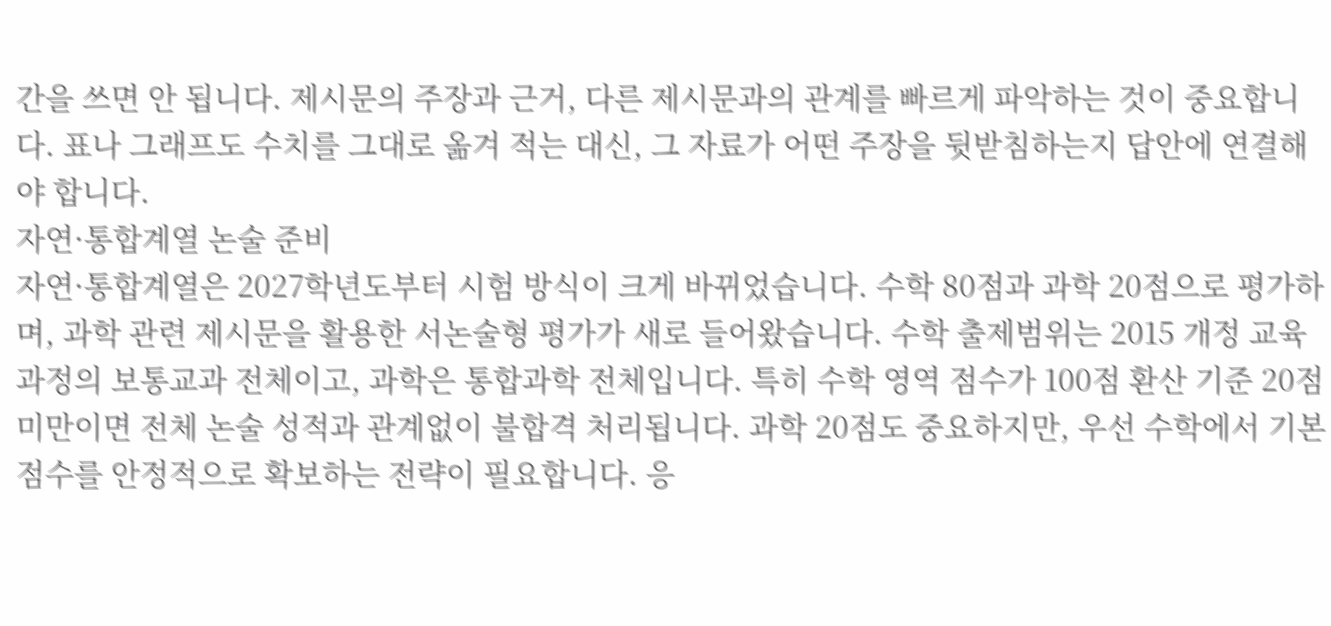간을 쓰면 안 됩니다. 제시문의 주장과 근거, 다른 제시문과의 관계를 빠르게 파악하는 것이 중요합니다. 표나 그래프도 수치를 그대로 옮겨 적는 대신, 그 자료가 어떤 주장을 뒷받침하는지 답안에 연결해야 합니다.
자연·통합계열 논술 준비
자연·통합계열은 2027학년도부터 시험 방식이 크게 바뀌었습니다. 수학 80점과 과학 20점으로 평가하며, 과학 관련 제시문을 활용한 서논술형 평가가 새로 들어왔습니다. 수학 출제범위는 2015 개정 교육과정의 보통교과 전체이고, 과학은 통합과학 전체입니다. 특히 수학 영역 점수가 100점 환산 기준 20점 미만이면 전체 논술 성적과 관계없이 불합격 처리됩니다. 과학 20점도 중요하지만, 우선 수학에서 기본 점수를 안정적으로 확보하는 전략이 필요합니다. 응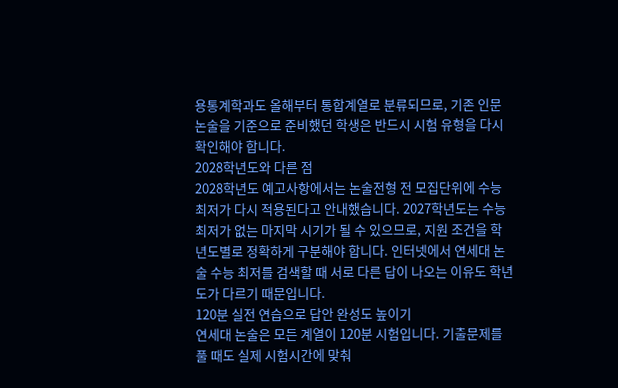용통계학과도 올해부터 통합계열로 분류되므로, 기존 인문논술을 기준으로 준비했던 학생은 반드시 시험 유형을 다시 확인해야 합니다.
2028학년도와 다른 점
2028학년도 예고사항에서는 논술전형 전 모집단위에 수능 최저가 다시 적용된다고 안내했습니다. 2027학년도는 수능 최저가 없는 마지막 시기가 될 수 있으므로, 지원 조건을 학년도별로 정확하게 구분해야 합니다. 인터넷에서 연세대 논술 수능 최저를 검색할 때 서로 다른 답이 나오는 이유도 학년도가 다르기 때문입니다.
120분 실전 연습으로 답안 완성도 높이기
연세대 논술은 모든 계열이 120분 시험입니다. 기출문제를 풀 때도 실제 시험시간에 맞춰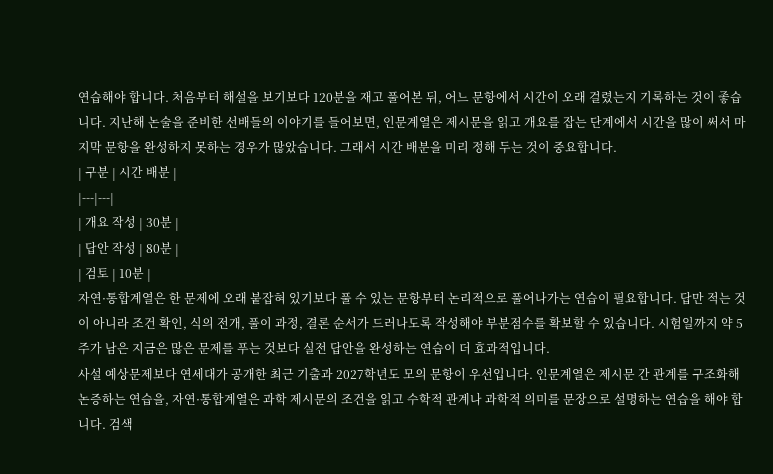연습해야 합니다. 처음부터 해설을 보기보다 120분을 재고 풀어본 뒤, 어느 문항에서 시간이 오래 걸렸는지 기록하는 것이 좋습니다. 지난해 논술을 준비한 선배들의 이야기를 들어보면, 인문계열은 제시문을 읽고 개요를 잡는 단계에서 시간을 많이 써서 마지막 문항을 완성하지 못하는 경우가 많았습니다. 그래서 시간 배분을 미리 정해 두는 것이 중요합니다.
| 구분 | 시간 배분 |
|---|---|
| 개요 작성 | 30분 |
| 답안 작성 | 80분 |
| 검토 | 10분 |
자연·통합계열은 한 문제에 오래 붙잡혀 있기보다 풀 수 있는 문항부터 논리적으로 풀어나가는 연습이 필요합니다. 답만 적는 것이 아니라 조건 확인, 식의 전개, 풀이 과정, 결론 순서가 드러나도록 작성해야 부분점수를 확보할 수 있습니다. 시험일까지 약 5주가 남은 지금은 많은 문제를 푸는 것보다 실전 답안을 완성하는 연습이 더 효과적입니다.
사설 예상문제보다 연세대가 공개한 최근 기출과 2027학년도 모의 문항이 우선입니다. 인문계열은 제시문 간 관계를 구조화해 논증하는 연습을, 자연·통합계열은 과학 제시문의 조건을 읽고 수학적 관계나 과학적 의미를 문장으로 설명하는 연습을 해야 합니다. 검색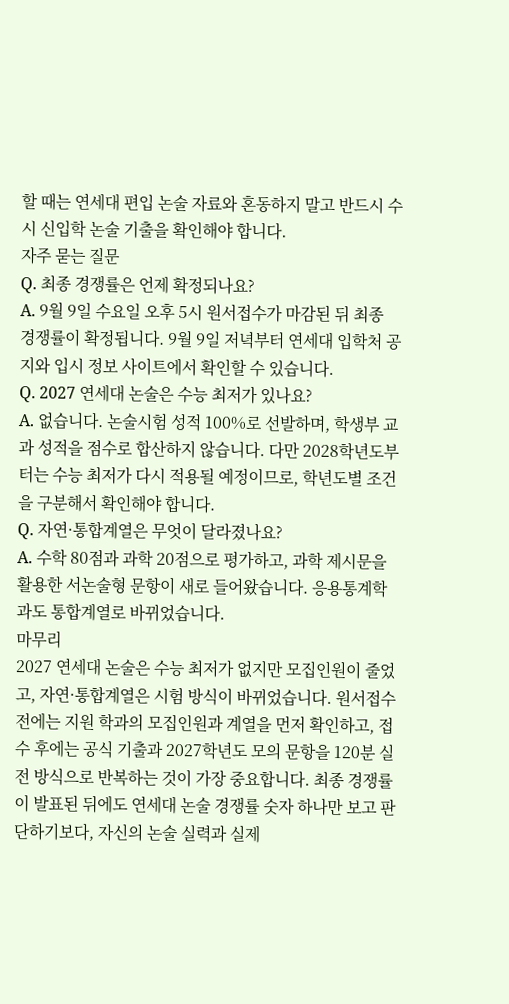할 때는 연세대 편입 논술 자료와 혼동하지 말고 반드시 수시 신입학 논술 기출을 확인해야 합니다.
자주 묻는 질문
Q. 최종 경쟁률은 언제 확정되나요?
A. 9월 9일 수요일 오후 5시 원서접수가 마감된 뒤 최종 경쟁률이 확정됩니다. 9월 9일 저녁부터 연세대 입학처 공지와 입시 정보 사이트에서 확인할 수 있습니다.
Q. 2027 연세대 논술은 수능 최저가 있나요?
A. 없습니다. 논술시험 성적 100%로 선발하며, 학생부 교과 성적을 점수로 합산하지 않습니다. 다만 2028학년도부터는 수능 최저가 다시 적용될 예정이므로, 학년도별 조건을 구분해서 확인해야 합니다.
Q. 자연·통합계열은 무엇이 달라졌나요?
A. 수학 80점과 과학 20점으로 평가하고, 과학 제시문을 활용한 서논술형 문항이 새로 들어왔습니다. 응용통계학과도 통합계열로 바뀌었습니다.
마무리
2027 연세대 논술은 수능 최저가 없지만 모집인원이 줄었고, 자연·통합계열은 시험 방식이 바뀌었습니다. 원서접수 전에는 지원 학과의 모집인원과 계열을 먼저 확인하고, 접수 후에는 공식 기출과 2027학년도 모의 문항을 120분 실전 방식으로 반복하는 것이 가장 중요합니다. 최종 경쟁률이 발표된 뒤에도 연세대 논술 경쟁률 숫자 하나만 보고 판단하기보다, 자신의 논술 실력과 실제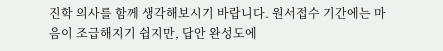진학 의사를 함께 생각해보시기 바랍니다. 원서접수 기간에는 마음이 조급해지기 쉽지만, 답안 완성도에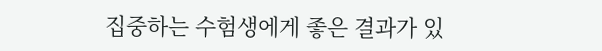집중하는 수험생에게 좋은 결과가 있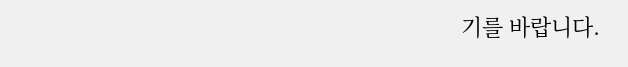기를 바랍니다.